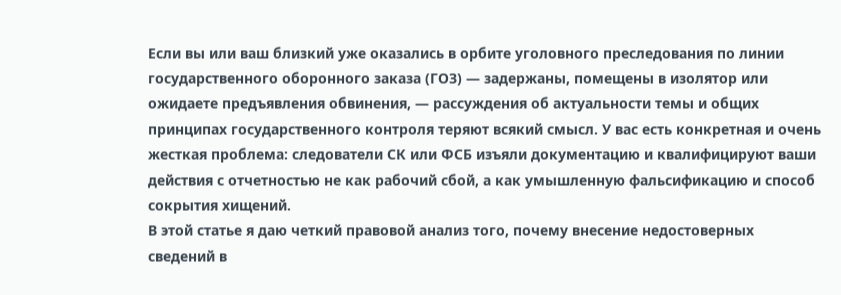Если вы или ваш близкий уже оказались в орбите уголовного преследования по линии государственного оборонного заказа (ГОЗ) — задержаны, помещены в изолятор или ожидаете предъявления обвинения, — рассуждения об актуальности темы и общих принципах государственного контроля теряют всякий смысл. У вас есть конкретная и очень жесткая проблема: следователи СК или ФСБ изъяли документацию и квалифицируют ваши действия с отчетностью не как рабочий сбой, а как умышленную фальсификацию и способ сокрытия хищений.
В этой статье я даю четкий правовой анализ того, почему внесение недостоверных сведений в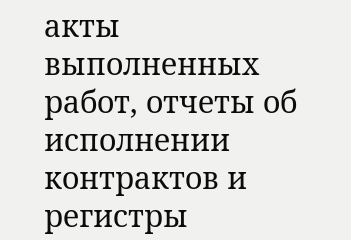акты выполненных работ, отчеты об исполнении контрактов и регистры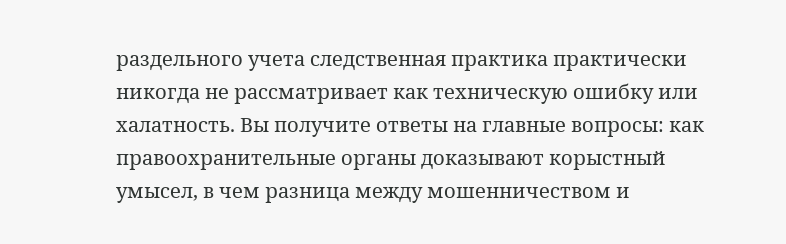раздельного учета следственная практика практически никогда не рассматривает как техническую ошибку или халатность. Вы получите ответы на главные вопросы: как правоохранительные органы доказывают корыстный умысел, в чем разница между мошенничеством и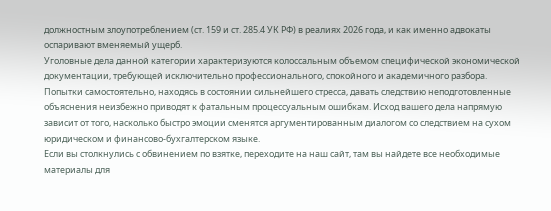должностным злоупотреблением (ст. 159 и ст. 285.4 УК РФ) в реалиях 2026 года, и как именно адвокаты оспаривают вменяемый ущерб.
Уголовные дела данной категории характеризуются колоссальным объемом специфической экономической документации, требующей исключительно профессионального, спокойного и академичного разбора. Попытки самостоятельно, находясь в состоянии сильнейшего стресса, давать следствию неподготовленные объяснения неизбежно приводят к фатальным процессуальным ошибкам. Исход вашего дела напрямую зависит от того, насколько быстро эмоции сменятся аргументированным диалогом со следствием на сухом юридическом и финансово-бухгалтерском языке.
Если вы столкнулись с обвинением по взятке, переходите на наш сайт, там вы найдете все необходимые материалы для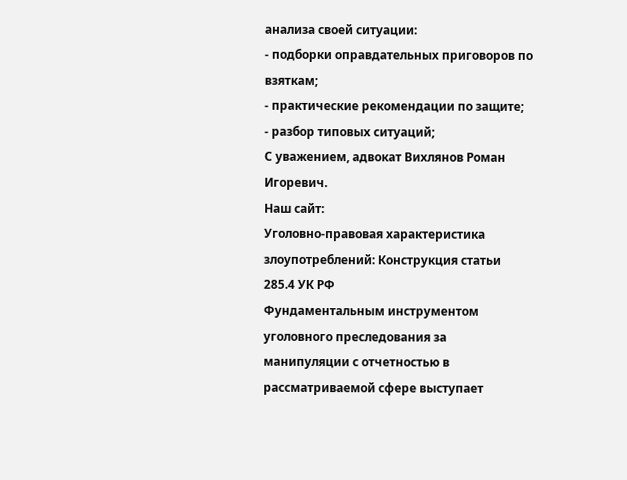анализа своей ситуации:
- подборки оправдательных приговоров по взяткам;
- практические рекомендации по защите;
- разбор типовых ситуаций;
С уважением, адвокат Вихлянов Роман Игоревич.
Наш сайт:
Уголовно-правовая характеристика злоупотреблений: Конструкция статьи 285.4 УК РФ
Фундаментальным инструментом уголовного преследования за манипуляции с отчетностью в рассматриваемой сфере выступает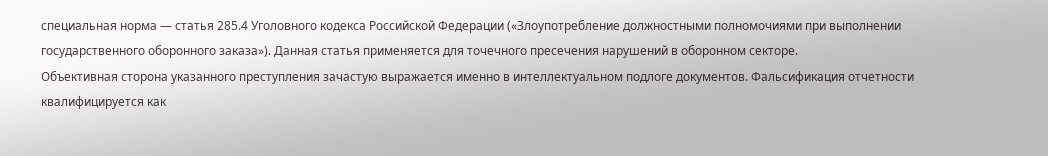специальная норма — статья 285.4 Уголовного кодекса Российской Федерации («Злоупотребление должностными полномочиями при выполнении государственного оборонного заказа»). Данная статья применяется для точечного пресечения нарушений в оборонном секторе.
Объективная сторона указанного преступления зачастую выражается именно в интеллектуальном подлоге документов. Фальсификация отчетности квалифицируется как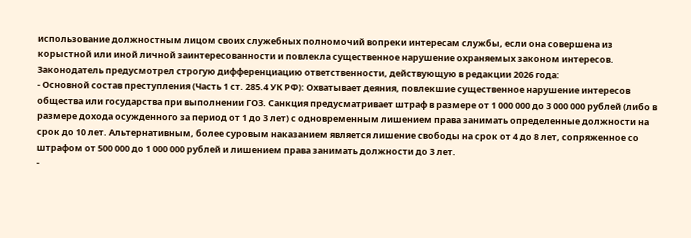использование должностным лицом своих служебных полномочий вопреки интересам службы, если она совершена из корыстной или иной личной заинтересованности и повлекла существенное нарушение охраняемых законом интересов.
Законодатель предусмотрел строгую дифференциацию ответственности, действующую в редакции 2026 года:
- Основной состав преступления (Часть 1 ст. 285.4 УК РФ): Охватывает деяния, повлекшие существенное нарушение интересов общества или государства при выполнении ГОЗ. Санкция предусматривает штраф в размере от 1 000 000 до 3 000 000 рублей (либо в размере дохода осужденного за период от 1 до 3 лет) с одновременным лишением права занимать определенные должности на срок до 10 лет. Альтернативным, более суровым наказанием является лишение свободы на срок от 4 до 8 лет, сопряженное со штрафом от 500 000 до 1 000 000 рублей и лишением права занимать должности до 3 лет.
-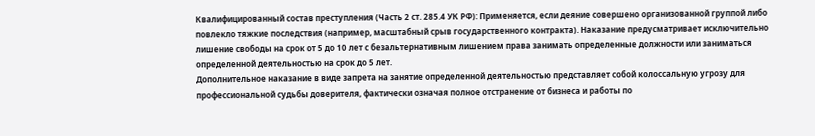Квалифицированный состав преступления (Часть 2 ст. 285.4 УК РФ): Применяется, если деяние совершено организованной группой либо повлекло тяжкие последствия (например, масштабный срыв государственного контракта). Наказание предусматривает исключительно лишение свободы на срок от 5 до 10 лет с безальтернативным лишением права занимать определенные должности или заниматься определенной деятельностью на срок до 5 лет.
Дополнительное наказание в виде запрета на занятие определенной деятельностью представляет собой колоссальную угрозу для профессиональной судьбы доверителя, фактически означая полное отстранение от бизнеса и работы по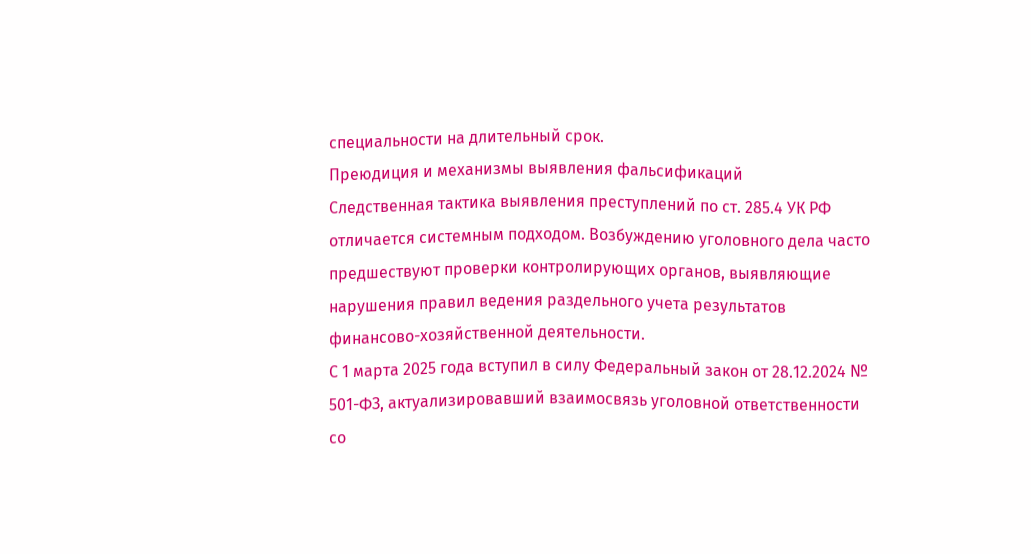специальности на длительный срок.
Преюдиция и механизмы выявления фальсификаций
Следственная тактика выявления преступлений по ст. 285.4 УК РФ отличается системным подходом. Возбуждению уголовного дела часто предшествуют проверки контролирующих органов, выявляющие нарушения правил ведения раздельного учета результатов финансово-хозяйственной деятельности.
С 1 марта 2025 года вступил в силу Федеральный закон от 28.12.2024 № 501-ФЗ, актуализировавший взаимосвязь уголовной ответственности со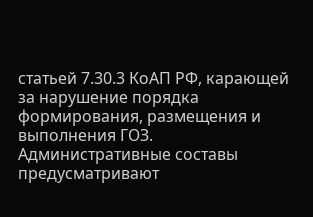статьей 7.30.3 КоАП РФ, карающей за нарушение порядка формирования, размещения и выполнения ГОЗ. Административные составы предусматривают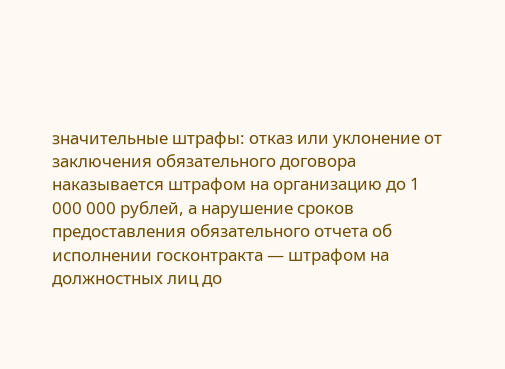значительные штрафы: отказ или уклонение от заключения обязательного договора наказывается штрафом на организацию до 1 000 000 рублей, а нарушение сроков предоставления обязательного отчета об исполнении госконтракта — штрафом на должностных лиц до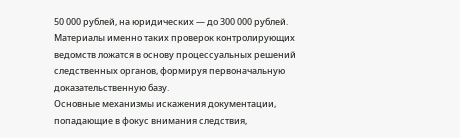50 000 рублей, на юридических — до 300 000 рублей. Материалы именно таких проверок контролирующих ведомств ложатся в основу процессуальных решений следственных органов, формируя первоначальную доказательственную базу.
Основные механизмы искажения документации, попадающие в фокус внимания следствия,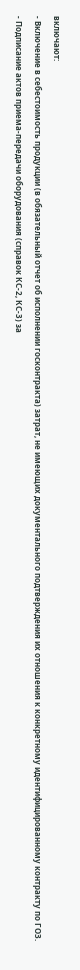включают:
- Включение в себестоимость продукции (в обязательный отчет об исполнении госконтракта) затрат, не имеющих документального подтверждения их отношения к конкретному идентифицированному контракту по ГОЗ.
- Подписание актов приема-передачи оборудования (справок КС-2, КС-3) за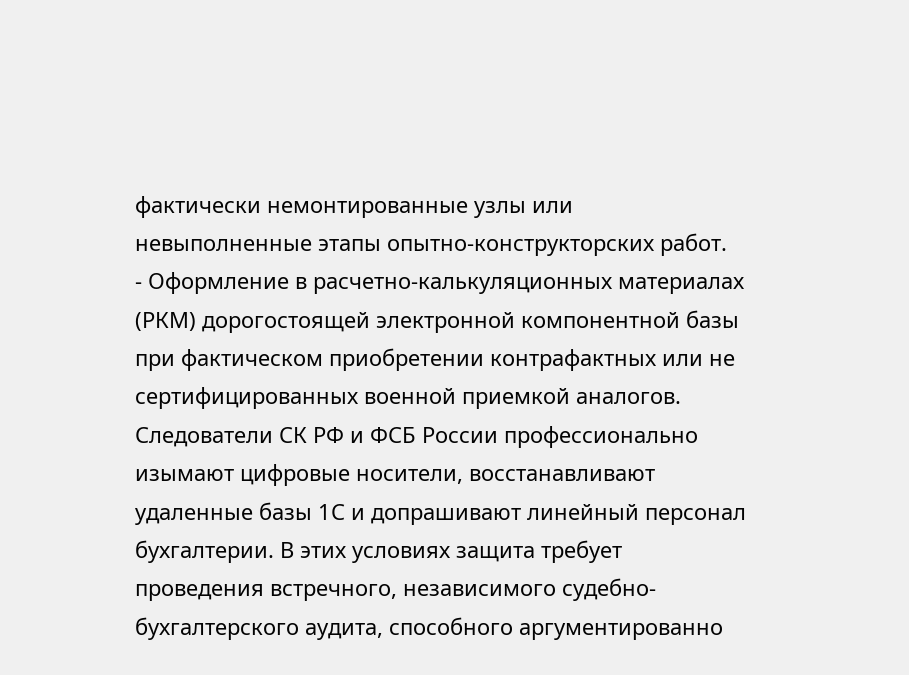фактически немонтированные узлы или невыполненные этапы опытно-конструкторских работ.
- Оформление в расчетно-калькуляционных материалах (РКМ) дорогостоящей электронной компонентной базы при фактическом приобретении контрафактных или не сертифицированных военной приемкой аналогов.
Следователи СК РФ и ФСБ России профессионально изымают цифровые носители, восстанавливают удаленные базы 1С и допрашивают линейный персонал бухгалтерии. В этих условиях защита требует проведения встречного, независимого судебно-бухгалтерского аудита, способного аргументированно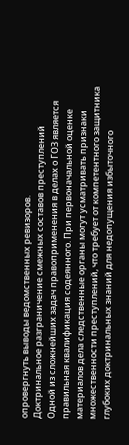опровергнуть выводы ведомственных ревизоров.
Доктринальное разграничение смежных составов преступлений
Одной из сложнейших задач правоприменения в делах о ГОЗ является правильная квалификация содеянного. При первоначальной оценке материалов дела следственные органы могут усматривать признаки множественности преступлений, что требует от компетентного защитника глубоких доктринальных знаний для недопущения избыточного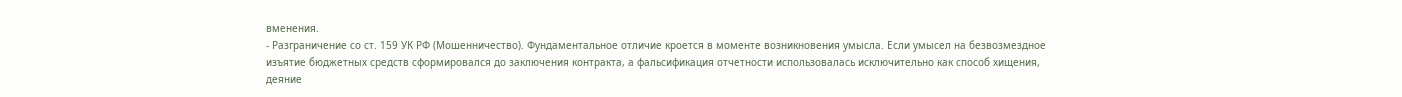вменения.
- Разграничение со ст. 159 УК РФ (Мошенничество). Фундаментальное отличие кроется в моменте возникновения умысла. Если умысел на безвозмездное изъятие бюджетных средств сформировался до заключения контракта, а фальсификация отчетности использовалась исключительно как способ хищения, деяние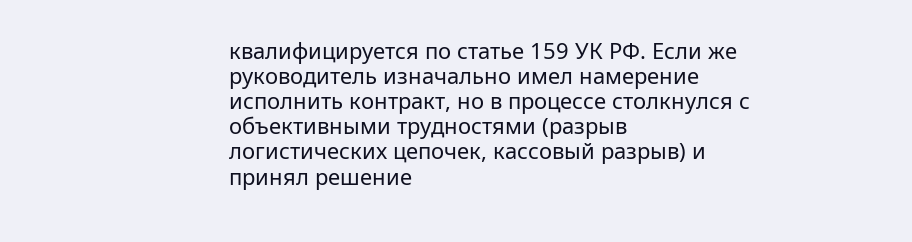квалифицируется по статье 159 УК РФ. Если же руководитель изначально имел намерение исполнить контракт, но в процессе столкнулся с объективными трудностями (разрыв логистических цепочек, кассовый разрыв) и принял решение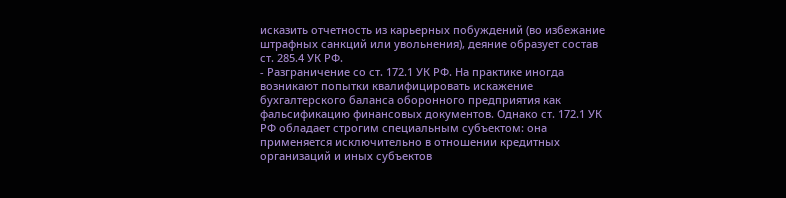исказить отчетность из карьерных побуждений (во избежание штрафных санкций или увольнения), деяние образует состав ст. 285.4 УК РФ.
- Разграничение со ст. 172.1 УК РФ. На практике иногда возникают попытки квалифицировать искажение бухгалтерского баланса оборонного предприятия как фальсификацию финансовых документов. Однако ст. 172.1 УК РФ обладает строгим специальным субъектом: она применяется исключительно в отношении кредитных организаций и иных субъектов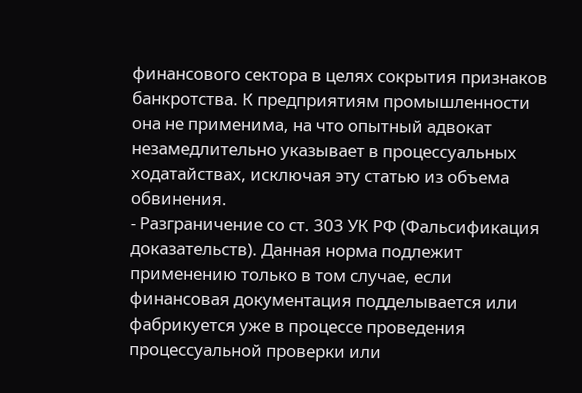финансового сектора в целях сокрытия признаков банкротства. К предприятиям промышленности она не применима, на что опытный адвокат незамедлительно указывает в процессуальных ходатайствах, исключая эту статью из объема обвинения.
- Разграничение со ст. 303 УК РФ (Фальсификация доказательств). Данная норма подлежит применению только в том случае, если финансовая документация подделывается или фабрикуется уже в процессе проведения процессуальной проверки или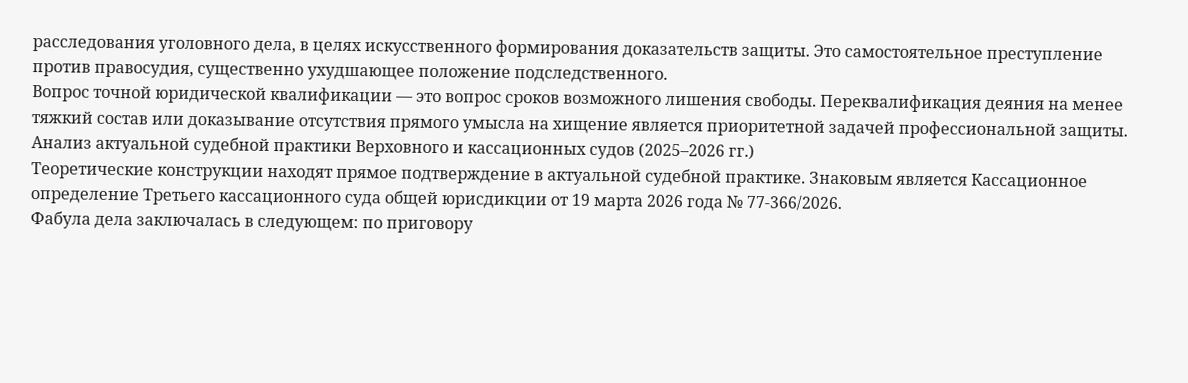расследования уголовного дела, в целях искусственного формирования доказательств защиты. Это самостоятельное преступление против правосудия, существенно ухудшающее положение подследственного.
Вопрос точной юридической квалификации — это вопрос сроков возможного лишения свободы. Переквалификация деяния на менее тяжкий состав или доказывание отсутствия прямого умысла на хищение является приоритетной задачей профессиональной защиты.
Анализ актуальной судебной практики Верховного и кассационных судов (2025–2026 гг.)
Теоретические конструкции находят прямое подтверждение в актуальной судебной практике. Знаковым является Кассационное определение Третьего кассационного суда общей юрисдикции от 19 марта 2026 года № 77-366/2026.
Фабула дела заключалась в следующем: по приговору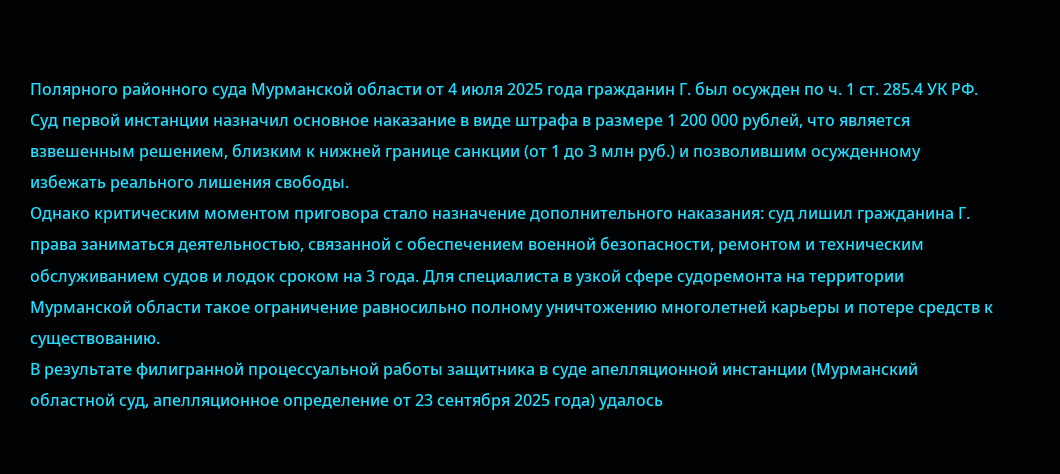Полярного районного суда Мурманской области от 4 июля 2025 года гражданин Г. был осужден по ч. 1 ст. 285.4 УК РФ. Суд первой инстанции назначил основное наказание в виде штрафа в размере 1 200 000 рублей, что является взвешенным решением, близким к нижней границе санкции (от 1 до 3 млн руб.) и позволившим осужденному избежать реального лишения свободы.
Однако критическим моментом приговора стало назначение дополнительного наказания: суд лишил гражданина Г. права заниматься деятельностью, связанной с обеспечением военной безопасности, ремонтом и техническим обслуживанием судов и лодок сроком на 3 года. Для специалиста в узкой сфере судоремонта на территории Мурманской области такое ограничение равносильно полному уничтожению многолетней карьеры и потере средств к существованию.
В результате филигранной процессуальной работы защитника в суде апелляционной инстанции (Мурманский областной суд, апелляционное определение от 23 сентября 2025 года) удалось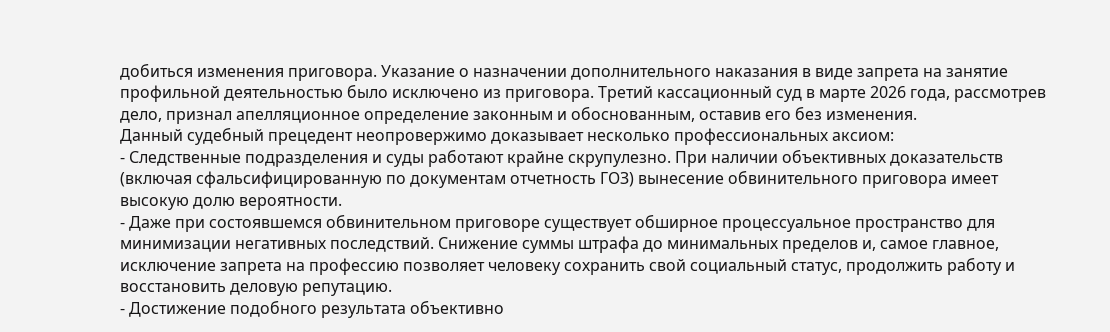добиться изменения приговора. Указание о назначении дополнительного наказания в виде запрета на занятие профильной деятельностью было исключено из приговора. Третий кассационный суд в марте 2026 года, рассмотрев дело, признал апелляционное определение законным и обоснованным, оставив его без изменения.
Данный судебный прецедент неопровержимо доказывает несколько профессиональных аксиом:
- Следственные подразделения и суды работают крайне скрупулезно. При наличии объективных доказательств (включая сфальсифицированную по документам отчетность ГОЗ) вынесение обвинительного приговора имеет высокую долю вероятности.
- Даже при состоявшемся обвинительном приговоре существует обширное процессуальное пространство для минимизации негативных последствий. Снижение суммы штрафа до минимальных пределов и, самое главное, исключение запрета на профессию позволяет человеку сохранить свой социальный статус, продолжить работу и восстановить деловую репутацию.
- Достижение подобного результата объективно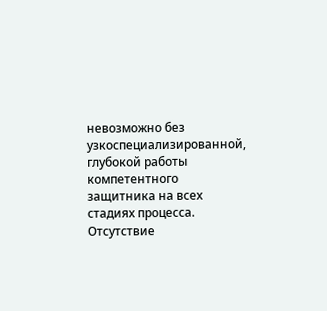невозможно без узкоспециализированной, глубокой работы компетентного защитника на всех стадиях процесса. Отсутствие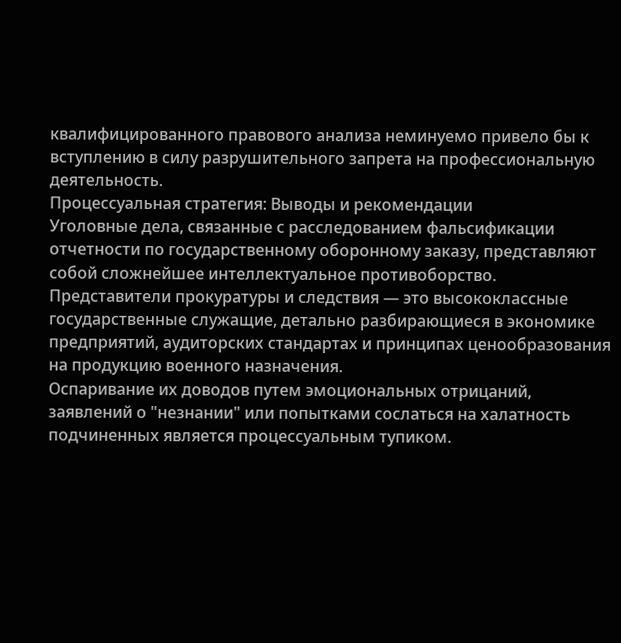квалифицированного правового анализа неминуемо привело бы к вступлению в силу разрушительного запрета на профессиональную деятельность.
Процессуальная стратегия: Выводы и рекомендации
Уголовные дела, связанные с расследованием фальсификации отчетности по государственному оборонному заказу, представляют собой сложнейшее интеллектуальное противоборство. Представители прокуратуры и следствия — это высококлассные государственные служащие, детально разбирающиеся в экономике предприятий, аудиторских стандартах и принципах ценообразования на продукцию военного назначения.
Оспаривание их доводов путем эмоциональных отрицаний, заявлений о "незнании" или попытками сослаться на халатность подчиненных является процессуальным тупиком.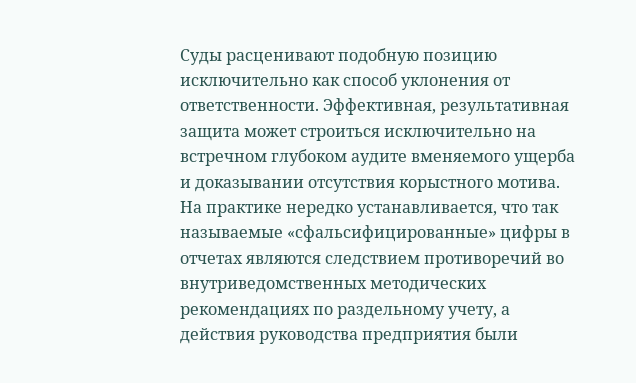Суды расценивают подобную позицию исключительно как способ уклонения от ответственности. Эффективная, результативная защита может строиться исключительно на встречном глубоком аудите вменяемого ущерба и доказывании отсутствия корыстного мотива. На практике нередко устанавливается, что так называемые «сфальсифицированные» цифры в отчетах являются следствием противоречий во внутриведомственных методических рекомендациях по раздельному учету, а действия руководства предприятия были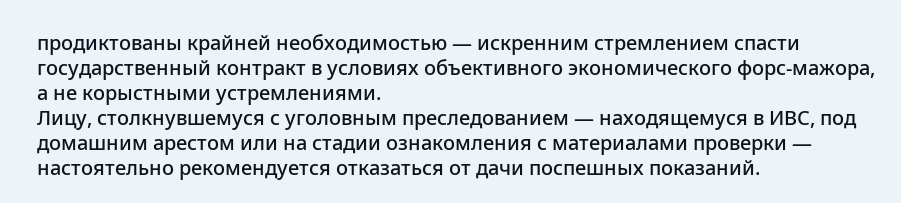продиктованы крайней необходимостью — искренним стремлением спасти государственный контракт в условиях объективного экономического форс-мажора, а не корыстными устремлениями.
Лицу, столкнувшемуся с уголовным преследованием — находящемуся в ИВС, под домашним арестом или на стадии ознакомления с материалами проверки — настоятельно рекомендуется отказаться от дачи поспешных показаний.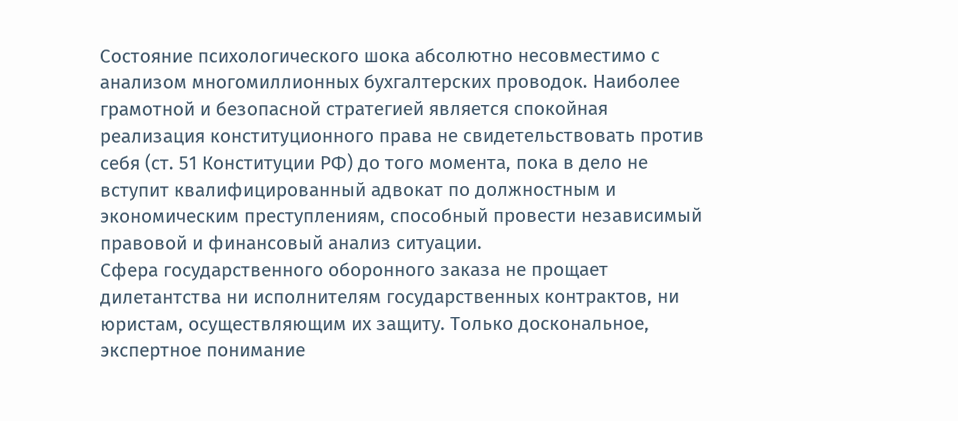Состояние психологического шока абсолютно несовместимо с анализом многомиллионных бухгалтерских проводок. Наиболее грамотной и безопасной стратегией является спокойная реализация конституционного права не свидетельствовать против себя (ст. 51 Конституции РФ) до того момента, пока в дело не вступит квалифицированный адвокат по должностным и экономическим преступлениям, способный провести независимый правовой и финансовый анализ ситуации.
Сфера государственного оборонного заказа не прощает дилетантства ни исполнителям государственных контрактов, ни юристам, осуществляющим их защиту. Только доскональное, экспертное понимание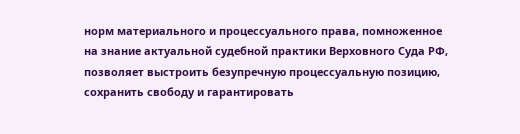норм материального и процессуального права, помноженное на знание актуальной судебной практики Верховного Суда РФ, позволяет выстроить безупречную процессуальную позицию, сохранить свободу и гарантировать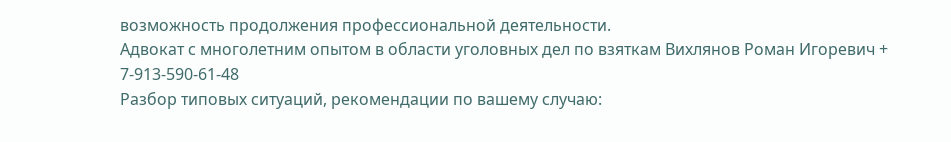возможность продолжения профессиональной деятельности.
Адвокат с многолетним опытом в области уголовных дел по взяткам Вихлянов Роман Игоревич + 7-913-590-61-48
Разбор типовых ситуаций, рекомендации по вашему случаю: